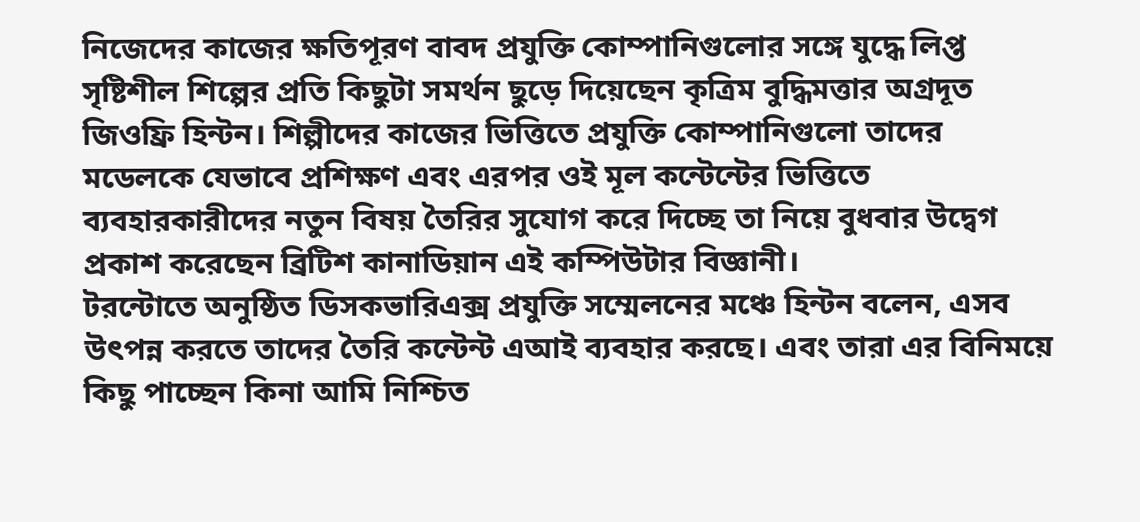নিজেদের কাজের ক্ষতিপূরণ বাবদ প্রযুক্তি কোম্পানিগুলোর সঙ্গে যুদ্ধে লিপ্ত সৃষ্টিশীল শিল্পের প্রতি কিছুটা সমর্থন ছুড়ে দিয়েছেন কৃত্রিম বুদ্ধিমত্তার অগ্রদূত জিওফ্রি হিন্টন। শিল্পীদের কাজের ভিত্তিতে প্রযুক্তি কোম্পানিগুলো তাদের মডেলকে যেভাবে প্রশিক্ষণ এবং এরপর ওই মূল কন্টেন্টের ভিত্তিতে ব্যবহারকারীদের নতুন বিষয় তৈরির সুযোগ করে দিচ্ছে তা নিয়ে বুধবার উদ্বেগ প্রকাশ করেছেন ব্রিটিশ কানাডিয়ান এই কম্পিউটার বিজ্ঞানী।
টরন্টোতে অনুষ্ঠিত ডিসকভারিএক্স প্রযুক্তি সম্মেলনের মঞ্চে হিন্টন বলেন, এসব উৎপন্ন করতে তাদের তৈরি কন্টেন্ট এআই ব্যবহার করছে। এবং তারা এর বিনিময়ে কিছু পাচ্ছেন কিনা আমি নিশ্চিত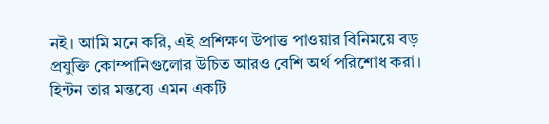নই। আমি মনে করি, এই প্রশিক্ষণ উপাত্ত পাওয়ার বিনিময়ে বড় প্রযুক্তি কোম্পানিগুলোর উচিত আরও বেশি অর্থ পরিশোধ করা।
হিন্টন তার মন্তব্যে এমন একটি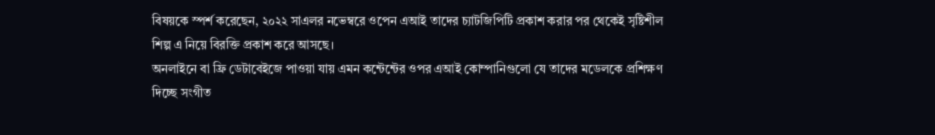বিষয়কে স্পর্শ করেছেন, ২০২২ সাএলর নভেম্বরে ওপেন এআই তাদের চ্যাটজিপিটি প্রকাশ করার পর থেকেই সৃষ্টিশীল শিল্প এ নিয়ে বিরক্তি প্রকাশ করে আসছে।
অনলাইনে বা ফ্রি ডেটাবেইজে পাওয়া যায় এমন কন্টেন্টের ওপর এআই কোম্পানিগুলো যে তাদের মডেলকে প্রশিক্ষণ দিচ্ছে সংগীত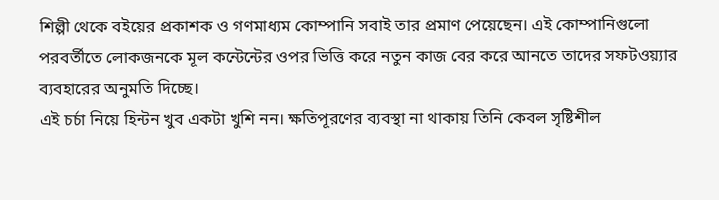শিল্পী থেকে বইয়ের প্রকাশক ও গণমাধ্যম কোম্পানি সবাই তার প্রমাণ পেয়েছেন। এই কোম্পানিগুলো পরবর্তীতে লোকজনকে মূল কন্টেন্টের ওপর ভিত্তি করে নতুন কাজ বের করে আনতে তাদের সফটওয়্যার ব্যবহারের অনুমতি দিচ্ছে।
এই চর্চা নিয়ে হিন্টন খুব একটা খুশি নন। ক্ষতিপূরণের ব্যবস্থা না থাকায় তিনি কেবল সৃষ্টিশীল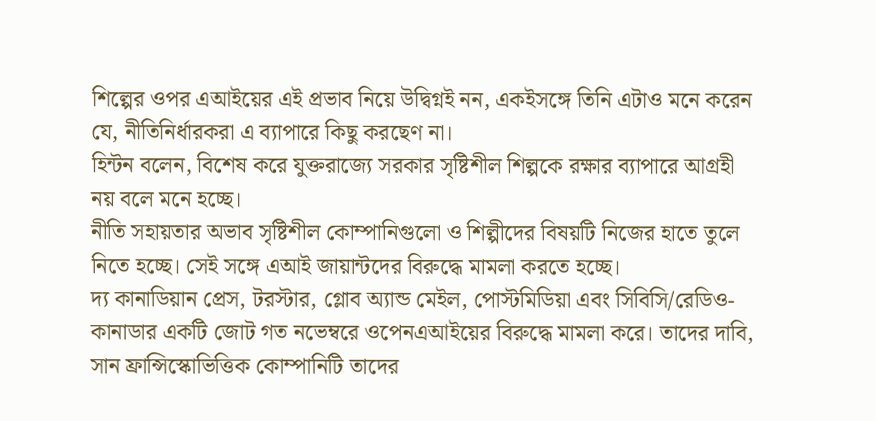শিল্পের ওপর এআইয়ের এই প্রভাব নিয়ে উদ্বিগ্নই নন, একইসঙ্গে তিনি এটাও মনে করেন যে, নীতিনির্ধারকরা এ ব্যাপারে কিছু করছেণ না।
হিন্টন বলেন, বিশেষ করে যুক্তরাজ্যে সরকার সৃষ্টিশীল শিল্পকে রক্ষার ব্যাপারে আগ্রহী নয় বলে মনে হচ্ছে।
নীতি সহায়তার অভাব সৃষ্টিশীল কোম্পানিগুলো ও শিল্পীদের বিষয়টি নিজের হাতে তুলে নিতে হচ্ছে। সেই সঙ্গে এআই জায়ান্টদের বিরুদ্ধে মামলা করতে হচ্ছে।
দ্য কানাডিয়ান প্রেস, টরস্টার, গ্লোব অ্যান্ড মেইল, পোস্টমিডিয়া এবং সিবিসি/রেডিও-কানাডার একটি জোট গত নভেম্বরে ওপেনএআইয়ের বিরুদ্ধে মামলা করে। তাদের দাবি, সান ফ্রান্সিস্কোভিত্তিক কোম্পানিটি তাদের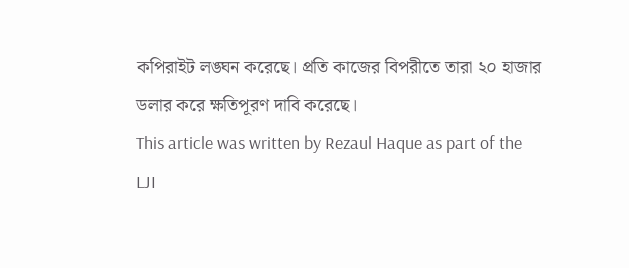কপিরাইট লঙ্ঘন করেছে। প্রতি কাজের বিপরীতে তারা ২০ হাজার ডলার করে ক্ষতিপূরণ দাবি করেছে।
This article was written by Rezaul Haque as part of the LJI